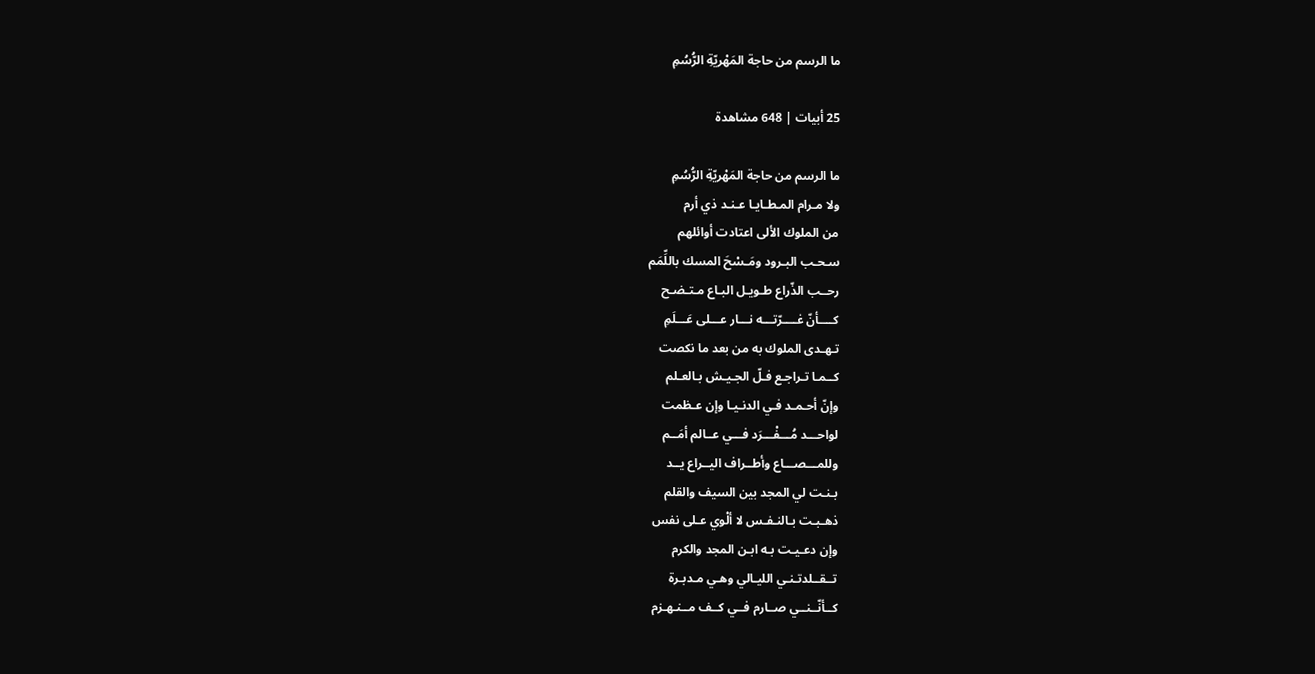ما الرسم من حاجة المَهْريّةِ الرُّسُمِ

25 أبيات | 648 مشاهدة

ما الرسم من حاجة المَهْريّةِ الرُّسُمِ
ولا مـرام المـطـايـا عـنـد ذي أرم
من الملوك الألى اعتادت أوائلهم
سـحـب البـرود ومَـسْحَ المسك باللِّمَم
رحــب الذّراع طـويـل البـاع مـتـضـح
كــــأنّ غــــرّتـــه نـــار عـــلى عَـــلَمِ
تـهـدى الملوك به من بعد ما نكصت
كــمـا تـراجـع فـلّ الجـيـش بـالعـلم
وإنّ أحـمـد فـي الدنـيـا وإن عـظمت
لواحـــد مُـــفْـــرَد فـــي عــالم أمَــم
وللمـــصـــاع وأطــراف اليــراع يــد
بـنـت لي المجد بين السيف والقلم
ذهـبـت بـالنـفـس لا ألْوي عـلى نفس
وإن دعـيـت بـه ابـن المجد والكرم
تــقــلدتـنـي الليـالي وهـي مـدبـرة
كــأنّــنــي صــارم فــي كــف مــنـهـزم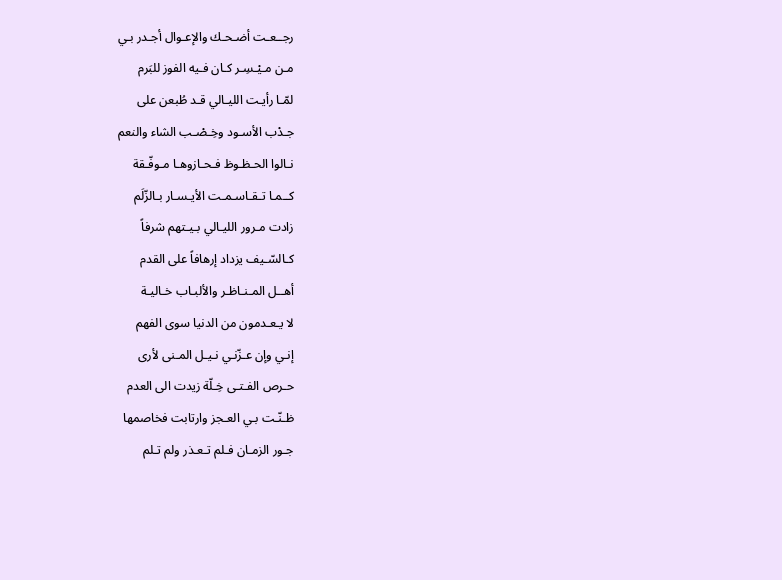رجــعـت أضـحـك والإعـوال أجـدر بـي
مـن مـيْـسِـر كـان فـيه الفوز للبَرم
لمّـا رأيـت الليـالي قـد طُبعن على
جـدْب الأسـود وخِـصْـب الشاء والنعم
نـالوا الحـظـوظ فـحـازوهـا مـوفّـقة
كــمـا تـقـاسـمـت الأيـسـار بـالزّلَم
زادت مـرور الليـالي بـيـتهم شرفاً
كـالسّـيف يزداد إرهافاً على القدم
أهــل المـنـاظـر والألبـاب خـاليـة
لا يـعـدمون من الدنيا سوى الفهم
إنـي وإن عـزّنـي نـيـل المـنى لأرى
حـرص الفـتـى خِـلّة زيدت الى العدم
ظـنّـت بـي العـجز وارتابت فخاصمها
جـور الزمـان فـلم تـعـذر ولم تـلم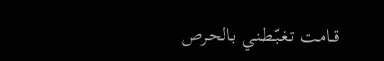قــامـت تـغـبّـطـنـي بـالحـرص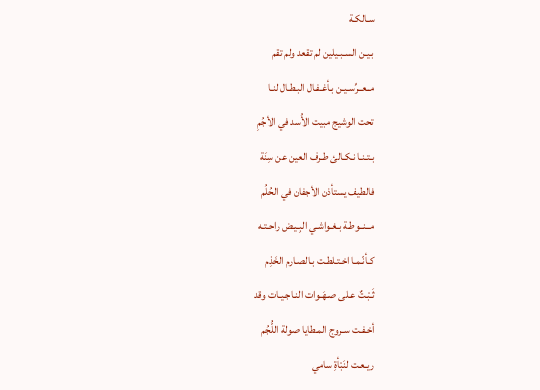سـالكـة
بـيـن السـبـيلين لم تقعد ولم تقم
مــعــرِّسـيـن بـأغـفـال البـطـال لنـا
تحت الوشيج مبيت الأُسد في الأجُمِ
بـتـنـا نـكـالئ طـرف العين عن سِنَة
فالطيف يستأذن الأجفان في الحُلُم
مــنــوطـة بـغـواشـي البِـيـض راحـتـه
كـأنّـمـا اخـتـلطـت بـالصـارم الخَذِم
ثَـبْـتٌ عـلى صـهَـوات النـاجـيـات وقد
أخـفـت سـروج المـطايا صولة اللُّجُم
ريـعـت لنَبْأةِ سامي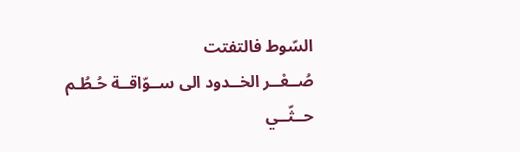السّوط فالتفتت
صُــعْــر الخــدود الى ســوّاقــة حُـطُـم
حــثّــي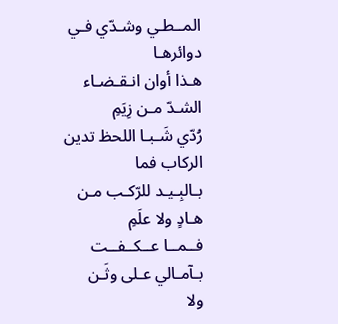المــطـي وشـدّي فـي دوائرهـا
هـذا أوان انـقـضـاء الشـدّ مـن زِيَمِ
رُدّي شَـبـا اللحظ تدين الركاب فما
بـالبِـيـد للرّكـب مـن هـادٍ ولا علَمِ
فــمــا عــكــفــت بـآمـالي عـلى وثَـن
ولا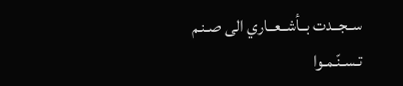ســجــدت بــأشــعــاري الى صـنـم
تـسـنّـمـوا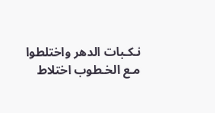نـكـبات الدهر واختلطوا
مـع الخـطوب اختلاط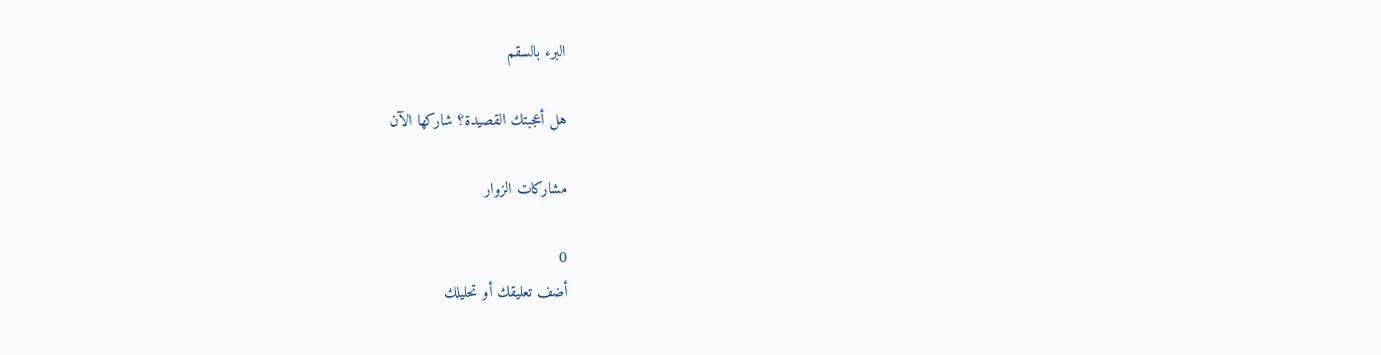البرء بالسقم

هل أعجبتك القصيدة؟ شاركها الآن

مشاركات الزوار

0
أضف تعليقك أو تحليلك